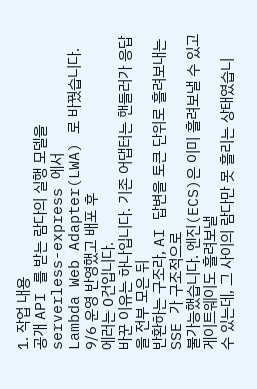1. 작업 내용
공개 API 를 받는 람다의 실행 모델을 serverless-express 에서
Lambda Web Adapter(LWA) 로 바꿨습니다. 9/6 운영 반영했고 배포 후
에러는 0건입니다.
바꾼 이유는 하나입니다. 기존 어댑터는 핸들러가 응답을 전부 모은 뒤
반환하는 구조라, AI 답변을 토큰 단위로 흘려보내는 SSE 가 구조적으로
불가능했습니다. 엔진(ECS)은 이미 흘려보낼 수 있고 게이트웨이도 흘려보낼
수 있는데, 그 사이의 람다만 못 흘리는 상태였습니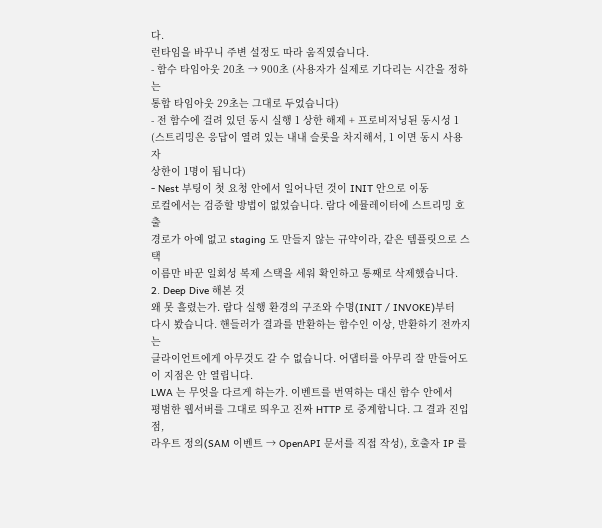다.
런타임을 바꾸니 주변 설정도 따라 움직였습니다.
- 함수 타임아웃 20초 → 900초 (사용자가 실제로 기다리는 시간을 정하는
통합 타임아웃 29초는 그대로 두었습니다)
- 전 함수에 걸려 있던 동시 실행 1 상한 해제 + 프로비저닝된 동시성 1
(스트리밍은 응답이 열려 있는 내내 슬롯을 차지해서, 1 이면 동시 사용자
상한이 1명이 됩니다)
- Nest 부팅이 첫 요청 안에서 일어나던 것이 INIT 안으로 이동
로컬에서는 검증할 방법이 없었습니다. 람다 에뮬레이터에 스트리밍 호출
경로가 아예 없고 staging 도 만들지 않는 규약이라, 같은 템플릿으로 스택
이름만 바꾼 일회성 복제 스택을 세워 확인하고 통째로 삭제했습니다.
2. Deep Dive 해본 것
왜 못 흘렸는가. 람다 실행 환경의 구조와 수명(INIT / INVOKE)부터
다시 봤습니다. 핸들러가 결과를 반환하는 함수인 이상, 반환하기 전까지는
클라이언트에게 아무것도 갈 수 없습니다. 어댑터를 아무리 잘 만들어도
이 지점은 안 열립니다.
LWA 는 무엇을 다르게 하는가. 이벤트를 번역하는 대신 함수 안에서
평범한 웹서버를 그대로 띄우고 진짜 HTTP 로 중계합니다. 그 결과 진입점,
라우트 정의(SAM 이벤트 → OpenAPI 문서를 직접 작성), 호출자 IP 를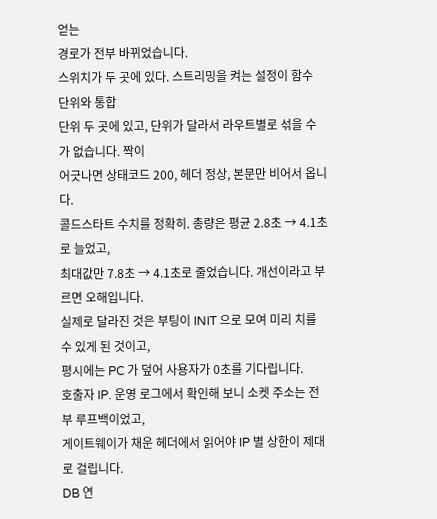얻는
경로가 전부 바뀌었습니다.
스위치가 두 곳에 있다. 스트리밍을 켜는 설정이 함수 단위와 통합
단위 두 곳에 있고, 단위가 달라서 라우트별로 섞을 수가 없습니다. 짝이
어긋나면 상태코드 200, 헤더 정상, 본문만 비어서 옵니다.
콜드스타트 수치를 정확히. 총량은 평균 2.8초 → 4.1초로 늘었고,
최대값만 7.8초 → 4.1초로 줄었습니다. 개선이라고 부르면 오해입니다.
실제로 달라진 것은 부팅이 INIT 으로 모여 미리 치를 수 있게 된 것이고,
평시에는 PC 가 덮어 사용자가 0초를 기다립니다.
호출자 IP. 운영 로그에서 확인해 보니 소켓 주소는 전부 루프백이었고,
게이트웨이가 채운 헤더에서 읽어야 IP 별 상한이 제대로 걸립니다.
DB 연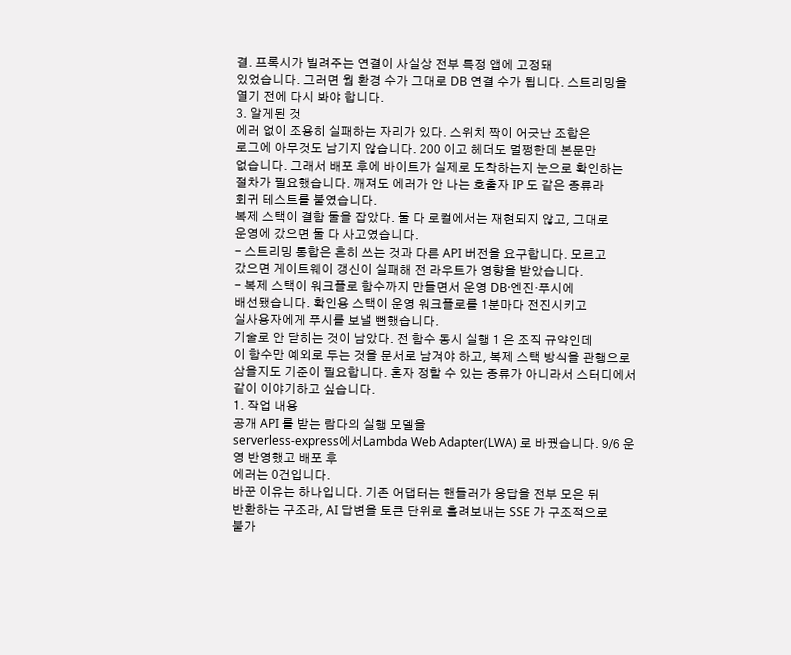결. 프록시가 빌려주는 연결이 사실상 전부 특정 앱에 고정돼
있었습니다. 그러면 웜 환경 수가 그대로 DB 연결 수가 됩니다. 스트리밍을
열기 전에 다시 봐야 합니다.
3. 알게된 것
에러 없이 조용히 실패하는 자리가 있다. 스위치 짝이 어긋난 조합은
로그에 아무것도 남기지 않습니다. 200 이고 헤더도 멀쩡한데 본문만
없습니다. 그래서 배포 후에 바이트가 실제로 도착하는지 눈으로 확인하는
절차가 필요했습니다. 깨져도 에러가 안 나는 호출자 IP 도 같은 종류라
회귀 테스트를 붙였습니다.
복제 스택이 결함 둘을 잡았다. 둘 다 로컬에서는 재현되지 않고, 그대로
운영에 갔으면 둘 다 사고였습니다.
- 스트리밍 통합은 흔히 쓰는 것과 다른 API 버전을 요구합니다. 모르고
갔으면 게이트웨이 갱신이 실패해 전 라우트가 영향을 받았습니다.
- 복제 스택이 워크플로 함수까지 만들면서 운영 DB·엔진·푸시에
배선됐습니다. 확인용 스택이 운영 워크플로를 1분마다 전진시키고
실사용자에게 푸시를 보낼 뻔했습니다.
기술로 안 닫히는 것이 남았다. 전 함수 동시 실행 1 은 조직 규약인데
이 함수만 예외로 두는 것을 문서로 남겨야 하고, 복제 스택 방식을 관행으로
삼을지도 기준이 필요합니다. 혼자 정할 수 있는 종류가 아니라서 스터디에서
같이 이야기하고 싶습니다.
1. 작업 내용
공개 API 를 받는 람다의 실행 모델을
serverless-express에서Lambda Web Adapter(LWA) 로 바꿨습니다. 9/6 운영 반영했고 배포 후
에러는 0건입니다.
바꾼 이유는 하나입니다. 기존 어댑터는 핸들러가 응답을 전부 모은 뒤
반환하는 구조라, AI 답변을 토큰 단위로 흘려보내는 SSE 가 구조적으로
불가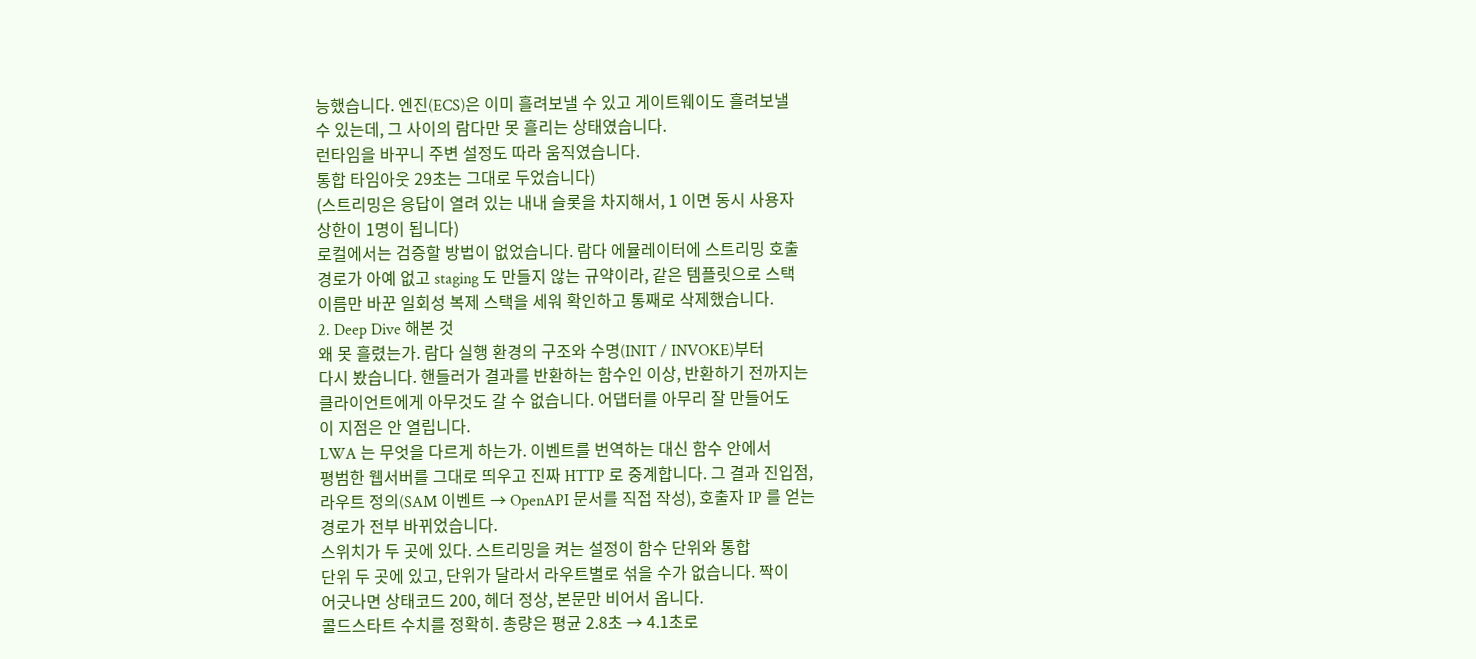능했습니다. 엔진(ECS)은 이미 흘려보낼 수 있고 게이트웨이도 흘려보낼
수 있는데, 그 사이의 람다만 못 흘리는 상태였습니다.
런타임을 바꾸니 주변 설정도 따라 움직였습니다.
통합 타임아웃 29초는 그대로 두었습니다)
(스트리밍은 응답이 열려 있는 내내 슬롯을 차지해서, 1 이면 동시 사용자
상한이 1명이 됩니다)
로컬에서는 검증할 방법이 없었습니다. 람다 에뮬레이터에 스트리밍 호출
경로가 아예 없고 staging 도 만들지 않는 규약이라, 같은 템플릿으로 스택
이름만 바꾼 일회성 복제 스택을 세워 확인하고 통째로 삭제했습니다.
2. Deep Dive 해본 것
왜 못 흘렸는가. 람다 실행 환경의 구조와 수명(INIT / INVOKE)부터
다시 봤습니다. 핸들러가 결과를 반환하는 함수인 이상, 반환하기 전까지는
클라이언트에게 아무것도 갈 수 없습니다. 어댑터를 아무리 잘 만들어도
이 지점은 안 열립니다.
LWA 는 무엇을 다르게 하는가. 이벤트를 번역하는 대신 함수 안에서
평범한 웹서버를 그대로 띄우고 진짜 HTTP 로 중계합니다. 그 결과 진입점,
라우트 정의(SAM 이벤트 → OpenAPI 문서를 직접 작성), 호출자 IP 를 얻는
경로가 전부 바뀌었습니다.
스위치가 두 곳에 있다. 스트리밍을 켜는 설정이 함수 단위와 통합
단위 두 곳에 있고, 단위가 달라서 라우트별로 섞을 수가 없습니다. 짝이
어긋나면 상태코드 200, 헤더 정상, 본문만 비어서 옵니다.
콜드스타트 수치를 정확히. 총량은 평균 2.8초 → 4.1초로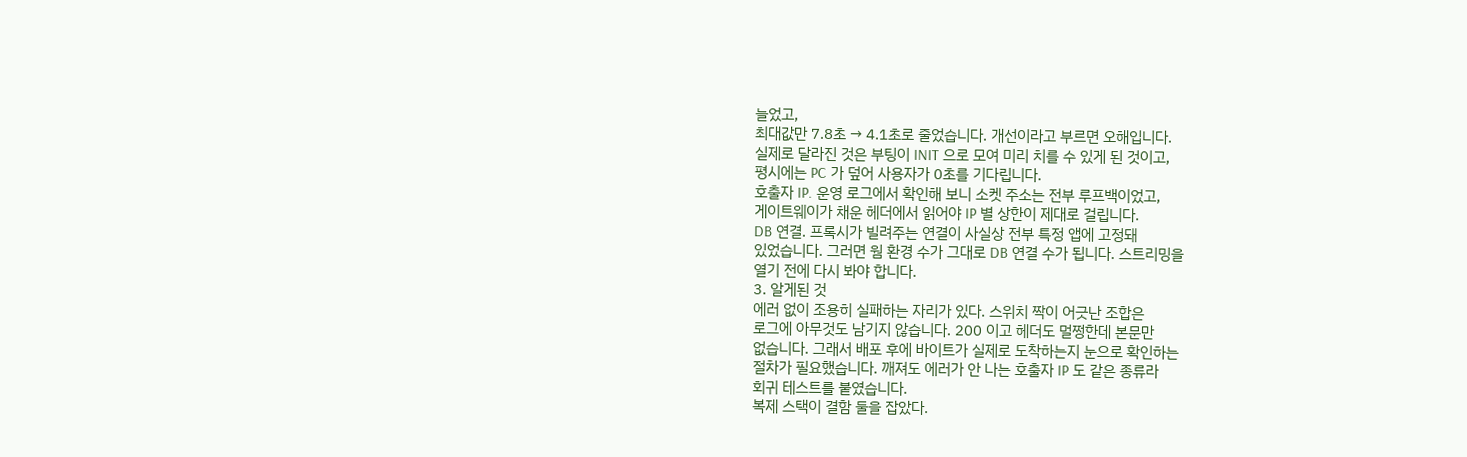늘었고,
최대값만 7.8초 → 4.1초로 줄었습니다. 개선이라고 부르면 오해입니다.
실제로 달라진 것은 부팅이 INIT 으로 모여 미리 치를 수 있게 된 것이고,
평시에는 PC 가 덮어 사용자가 0초를 기다립니다.
호출자 IP. 운영 로그에서 확인해 보니 소켓 주소는 전부 루프백이었고,
게이트웨이가 채운 헤더에서 읽어야 IP 별 상한이 제대로 걸립니다.
DB 연결. 프록시가 빌려주는 연결이 사실상 전부 특정 앱에 고정돼
있었습니다. 그러면 웜 환경 수가 그대로 DB 연결 수가 됩니다. 스트리밍을
열기 전에 다시 봐야 합니다.
3. 알게된 것
에러 없이 조용히 실패하는 자리가 있다. 스위치 짝이 어긋난 조합은
로그에 아무것도 남기지 않습니다. 200 이고 헤더도 멀쩡한데 본문만
없습니다. 그래서 배포 후에 바이트가 실제로 도착하는지 눈으로 확인하는
절차가 필요했습니다. 깨져도 에러가 안 나는 호출자 IP 도 같은 종류라
회귀 테스트를 붙였습니다.
복제 스택이 결함 둘을 잡았다.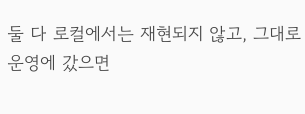둘 다 로컬에서는 재현되지 않고, 그대로
운영에 갔으면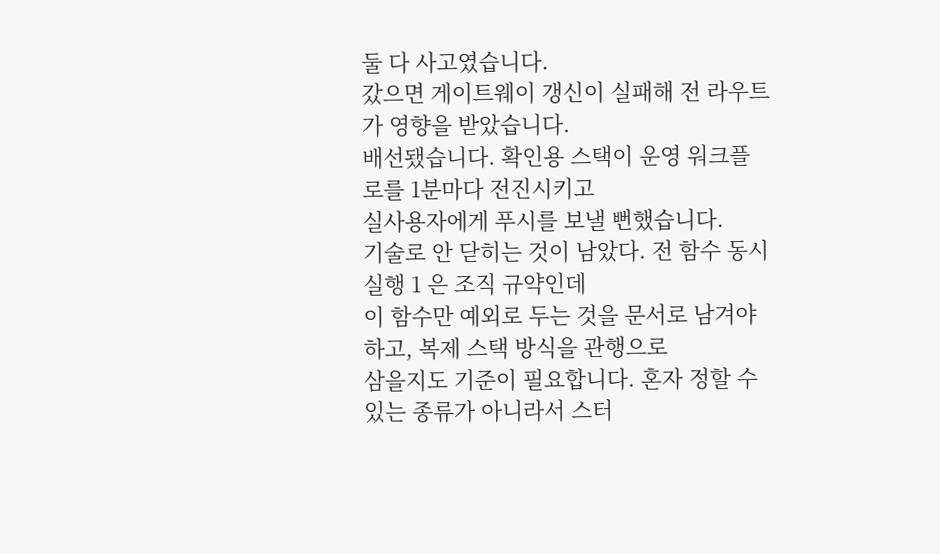둘 다 사고였습니다.
갔으면 게이트웨이 갱신이 실패해 전 라우트가 영향을 받았습니다.
배선됐습니다. 확인용 스택이 운영 워크플로를 1분마다 전진시키고
실사용자에게 푸시를 보낼 뻔했습니다.
기술로 안 닫히는 것이 남았다. 전 함수 동시 실행 1 은 조직 규약인데
이 함수만 예외로 두는 것을 문서로 남겨야 하고, 복제 스택 방식을 관행으로
삼을지도 기준이 필요합니다. 혼자 정할 수 있는 종류가 아니라서 스터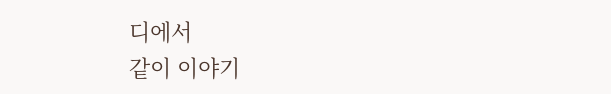디에서
같이 이야기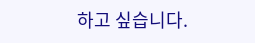하고 싶습니다.